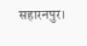सहारनपुर।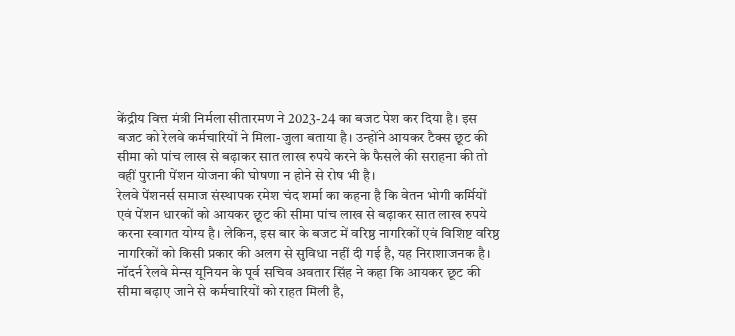केंद्रीय वित्त मंत्री निर्मला सीतारमण ने 2023-24 का बजट पेश कर दिया है। इस बजट को रेलवे कर्मचारियों ने मिला-जुला बताया है। उन्होंने आयकर टैक्स छूट की सीमा को पांच लाख से बढ़ाकर सात लाख रुपये करने के फैसले की सराहना की तो वहीं पुरानी पेंशन योजना की घोषणा न होने से रोष भी है।
रेलवे पेंशनर्स समाज संस्थापक रमेश चंद शर्मा का कहना है कि वेतन भोगी कर्मियों एवं पेंशन धारकों को आयकर छूट की सीमा पांच लाख से बढ़ाकर सात लाख रुपये करना स्वागत योग्य है। लेकिन, इस बार के बजट में वरिष्ठ नागरिकों एवं विशिष्ट वरिष्ठ नागरिकों को किसी प्रकार की अलग से सुविधा नहीं दी गई है, यह निराशाजनक है। नॉदर्न रेलवे मेन्स यूनियन के पूर्व सचिव अवतार सिंह ने कहा कि आयकर छूट की सीमा बढ़ाए जाने से कर्मचारियों को राहत मिली है,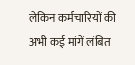लेकिन कर्मचारियों की अभी कई मांगें लंबित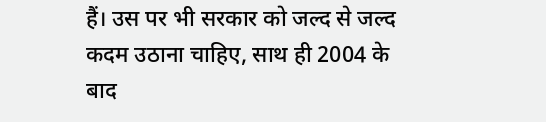हैं। उस पर भी सरकार को जल्द से जल्द कदम उठाना चाहिए, साथ ही 2004 के बाद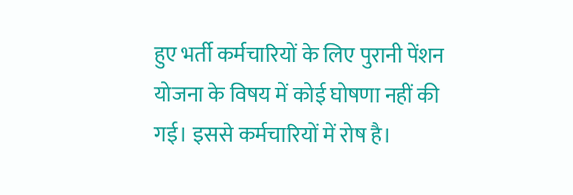हुए भर्ती कर्मचारियों के लिए पुरानी पेंशन योजना के विषय में कोई घोषणा नहीं की गई। इससे कर्मचारियों में रोष है।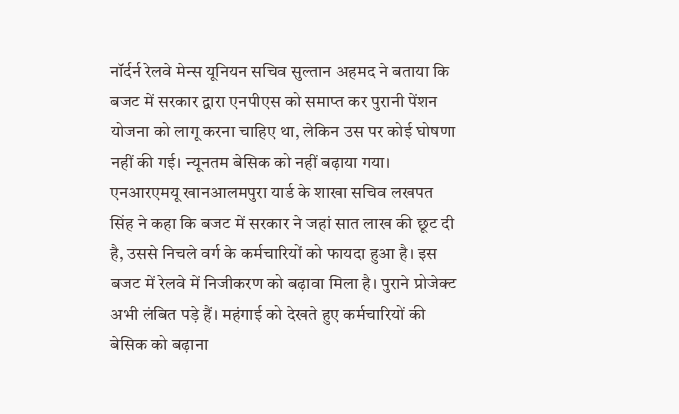नॉर्दर्न रेलवे मेन्स यूनियन सचिव सुल्तान अहमद ने बताया कि बजट में सरकार द्वारा एनपीएस को समाप्त कर पुरानी पेंशन योजना को लागू करना चाहिए था, लेकिन उस पर कोई घोषणा नहीं की गई। न्यूनतम बेसिक को नहीं बढ़ाया गया। एनआरएमयू खानआलमपुरा यार्ड के शाखा सचिव लखपत सिंह ने कहा कि बजट में सरकार ने जहां सात लाख की छूट दी है, उससे निचले वर्ग के कर्मचारियों को फायदा हुआ है। इस बजट में रेलवे में निजीकरण को बढ़ावा मिला है। पुराने प्रोजेक्ट अभी लंबित पड़े हैं। महंगाई को देखते हुए कर्मचारियों की बेसिक को बढ़ाना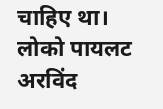चाहिए था।
लोको पायलट अरविंद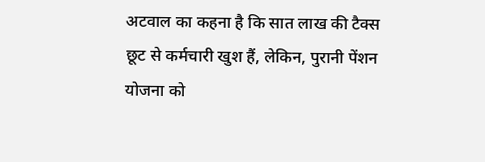अटवाल का कहना है कि सात लाख की टैक्स छूट से कर्मचारी खुश हैं, लेकिन, पुरानी पेंशन योजना को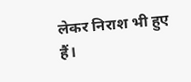लेकर निराश भी हुए हैं।